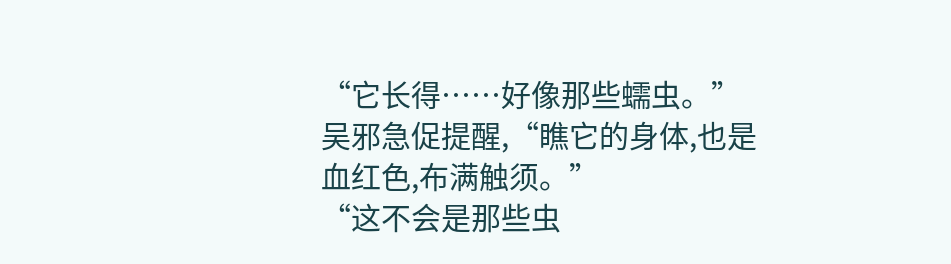“它长得……好像那些蠕虫。”
吴邪急促提醒,“瞧它的身体,也是血红色,布满触须。”
“这不会是那些虫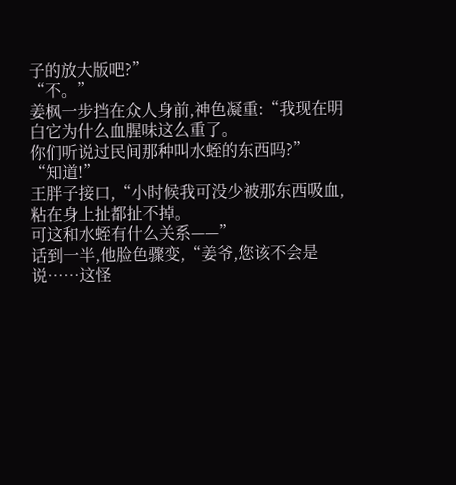子的放大版吧?”
“不。”
姜枫一步挡在众人身前,神色凝重:“我现在明白它为什么血腥味这么重了。
你们听说过民间那种叫水蛭的东西吗?”
“知道!”
王胖子接口,“小时候我可没少被那东西吸血,粘在身上扯都扯不掉。
可这和水蛭有什么关系——”
话到一半,他脸色骤变,“姜爷,您该不会是说……这怪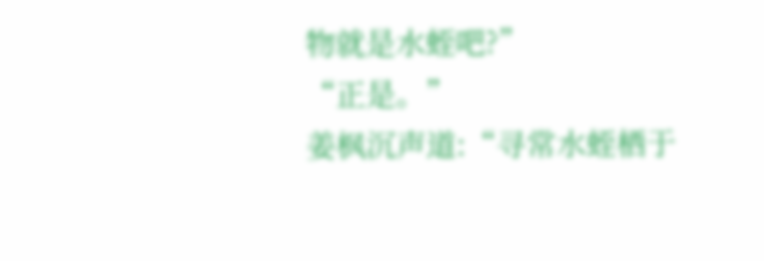物就是水蛭吧?”
“正是。”
姜枫沉声道:“寻常水蛭栖于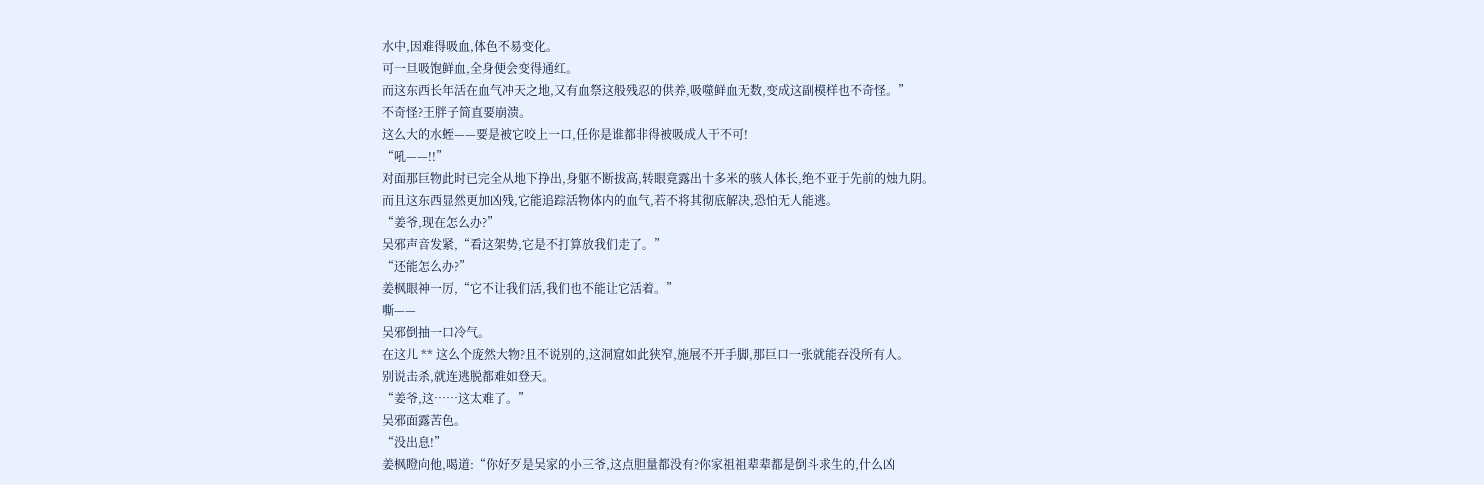水中,因难得吸血,体色不易变化。
可一旦吸饱鲜血,全身便会变得通红。
而这东西长年活在血气冲天之地,又有血祭这般残忍的供养,吸噬鲜血无数,变成这副模样也不奇怪。”
不奇怪?王胖子简直要崩溃。
这么大的水蛭——要是被它咬上一口,任你是谁都非得被吸成人干不可!
“吼——!!”
对面那巨物此时已完全从地下挣出,身躯不断拔高,转眼竟露出十多米的骇人体长,绝不亚于先前的烛九阴。
而且这东西显然更加凶残,它能追踪活物体内的血气,若不将其彻底解决,恐怕无人能逃。
“姜爷,现在怎么办?”
吴邪声音发紧,“看这架势,它是不打算放我们走了。”
“还能怎么办?”
姜枫眼神一厉,“它不让我们活,我们也不能让它活着。”
嘶——
吴邪倒抽一口冷气。
在这儿 ** 这么个庞然大物?且不说别的,这洞窟如此狭窄,施展不开手脚,那巨口一张就能吞没所有人。
别说击杀,就连逃脱都难如登天。
“姜爷,这……这太难了。”
吴邪面露苦色。
“没出息!”
姜枫瞪向他,喝道:“你好歹是吴家的小三爷,这点胆量都没有?你家祖祖辈辈都是倒斗求生的,什么凶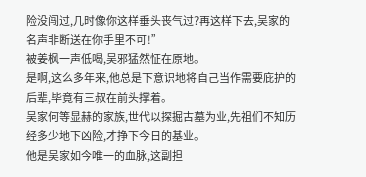险没闯过,几时像你这样垂头丧气过?再这样下去,吴家的名声非断送在你手里不可!”
被姜枫一声低喝,吴邪猛然怔在原地。
是啊,这么多年来,他总是下意识地将自己当作需要庇护的后辈,毕竟有三叔在前头撑着。
吴家何等显赫的家族,世代以探掘古墓为业,先祖们不知历经多少地下凶险,才挣下今日的基业。
他是吴家如今唯一的血脉,这副担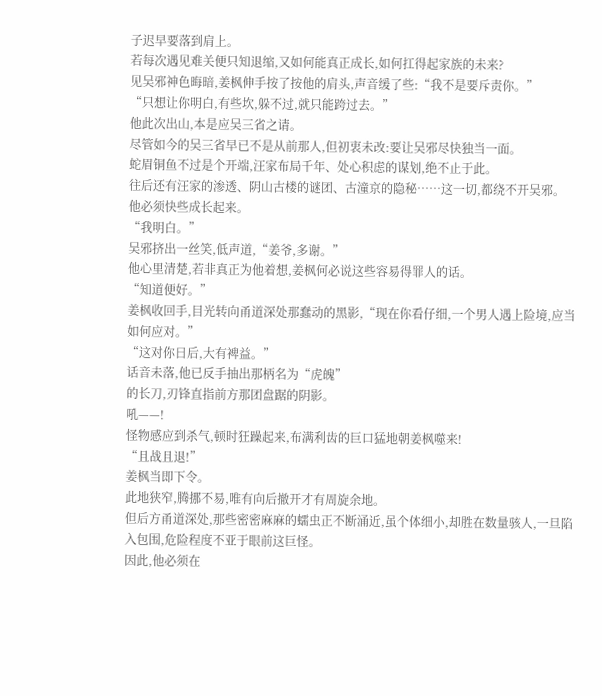子迟早要落到肩上。
若每次遇见难关便只知退缩,又如何能真正成长,如何扛得起家族的未来?
见吴邪神色晦暗,姜枫伸手按了按他的肩头,声音缓了些:“我不是要斥责你。”
“只想让你明白,有些坎,躲不过,就只能跨过去。”
他此次出山,本是应吴三省之请。
尽管如今的吴三省早已不是从前那人,但初衷未改:要让吴邪尽快独当一面。
蛇眉铜鱼不过是个开端,汪家布局千年、处心积虑的谋划,绝不止于此。
往后还有汪家的渗透、阴山古楼的谜团、古潼京的隐秘……这一切,都绕不开吴邪。
他必须快些成长起来。
“我明白。”
吴邪挤出一丝笑,低声道,“姜爷,多谢。”
他心里清楚,若非真正为他着想,姜枫何必说这些容易得罪人的话。
“知道便好。”
姜枫收回手,目光转向甬道深处那蠢动的黑影,“现在你看仔细,一个男人遇上险境,应当如何应对。”
“这对你日后,大有裨益。”
话音未落,他已反手抽出那柄名为“虎魄”
的长刀,刃锋直指前方那团盘踞的阴影。
吼——!
怪物感应到杀气,顿时狂躁起来,布满利齿的巨口猛地朝姜枫噬来!
“且战且退!”
姜枫当即下令。
此地狭窄,腾挪不易,唯有向后撤开才有周旋余地。
但后方甬道深处,那些密密麻麻的蠕虫正不断涌近,虽个体细小,却胜在数量骇人,一旦陷入包围,危险程度不亚于眼前这巨怪。
因此,他必须在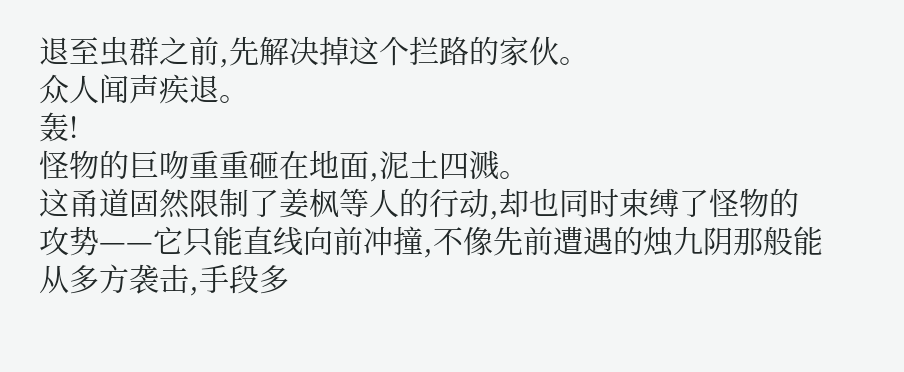退至虫群之前,先解决掉这个拦路的家伙。
众人闻声疾退。
轰!
怪物的巨吻重重砸在地面,泥土四溅。
这甬道固然限制了姜枫等人的行动,却也同时束缚了怪物的攻势——它只能直线向前冲撞,不像先前遭遇的烛九阴那般能从多方袭击,手段多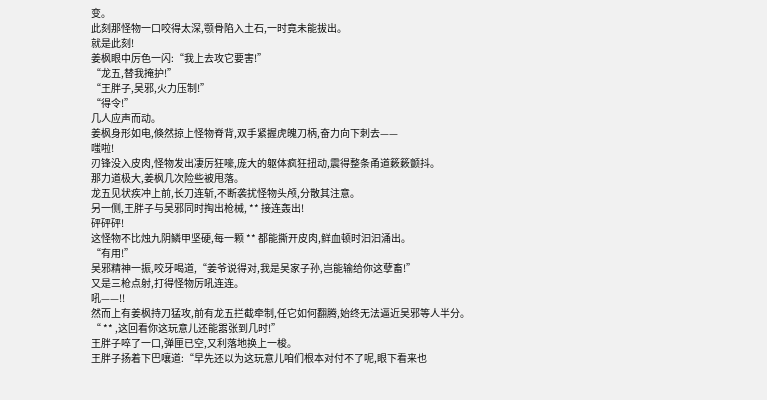变。
此刻那怪物一口咬得太深,颚骨陷入土石,一时竟未能拔出。
就是此刻!
姜枫眼中厉色一闪:“我上去攻它要害!”
“龙五,替我掩护!”
“王胖子,吴邪,火力压制!”
“得令!”
几人应声而动。
姜枫身形如电,倏然掠上怪物脊背,双手紧握虎魄刀柄,奋力向下刺去——
嗤啦!
刃锋没入皮肉,怪物发出凄厉狂嚎,庞大的躯体疯狂扭动,震得整条甬道簌簌颤抖。
那力道极大,姜枫几次险些被甩落。
龙五见状疾冲上前,长刀连斩,不断袭扰怪物头颅,分散其注意。
另一侧,王胖子与吴邪同时掏出枪械, ** 接连轰出!
砰砰砰!
这怪物不比烛九阴鳞甲坚硬,每一颗 ** 都能撕开皮肉,鲜血顿时汩汩涌出。
“有用!”
吴邪精神一振,咬牙喝道,“姜爷说得对,我是吴家子孙,岂能输给你这孽畜!”
又是三枪点射,打得怪物厉吼连连。
吼——!!
然而上有姜枫持刀猛攻,前有龙五拦截牵制,任它如何翻腾,始终无法逼近吴邪等人半分。
“ ** ,这回看你这玩意儿还能嚣张到几时!”
王胖子啐了一口,弹匣已空,又利落地换上一梭。
王胖子扬着下巴嚷道:“早先还以为这玩意儿咱们根本对付不了呢,眼下看来也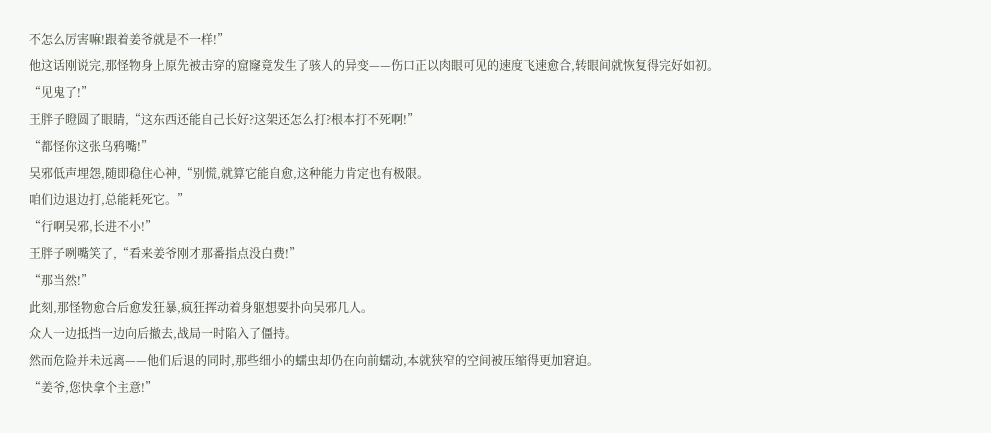不怎么厉害嘛!跟着姜爷就是不一样!”
他这话刚说完,那怪物身上原先被击穿的窟窿竟发生了骇人的异变——伤口正以肉眼可见的速度飞速愈合,转眼间就恢复得完好如初。
“见鬼了!”
王胖子瞪圆了眼睛,“这东西还能自己长好?这架还怎么打?根本打不死啊!”
“都怪你这张乌鸦嘴!”
吴邪低声埋怨,随即稳住心神,“别慌,就算它能自愈,这种能力肯定也有极限。
咱们边退边打,总能耗死它。”
“行啊吴邪,长进不小!”
王胖子咧嘴笑了,“看来姜爷刚才那番指点没白费!”
“那当然!”
此刻,那怪物愈合后愈发狂暴,疯狂挥动着身躯想要扑向吴邪几人。
众人一边抵挡一边向后撤去,战局一时陷入了僵持。
然而危险并未远离——他们后退的同时,那些细小的蠕虫却仍在向前蠕动,本就狭窄的空间被压缩得更加窘迫。
“姜爷,您快拿个主意!”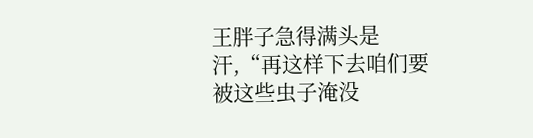王胖子急得满头是汗,“再这样下去咱们要被这些虫子淹没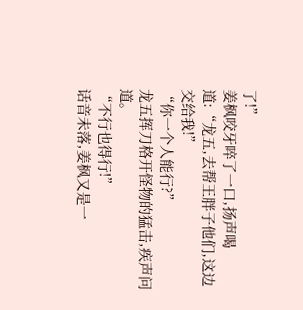了!”
姜枫咬牙啐了一口,扬声喝道:“龙五,去帮王胖子他们,这边交给我!”
“你一个人能行?”
龙五挥刀格开怪物的猛击,疾声问道。
“不行也得行!”
话音未落,姜枫又是一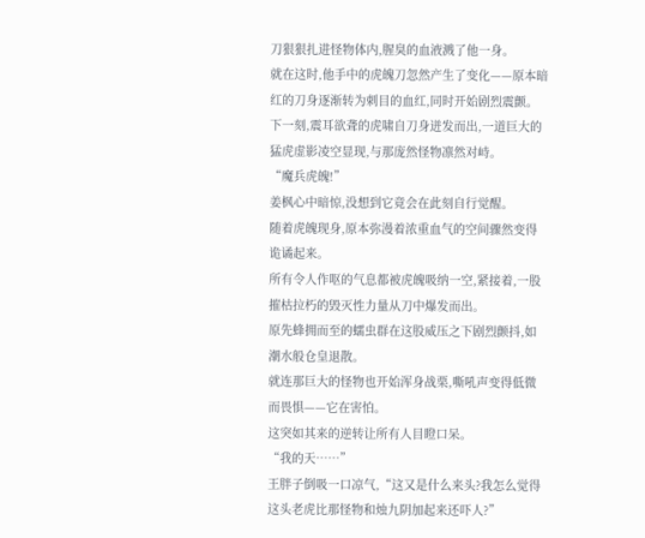刀狠狠扎进怪物体内,腥臭的血液溅了他一身。
就在这时,他手中的虎魄刀忽然产生了变化——原本暗红的刀身逐渐转为刺目的血红,同时开始剧烈震颤。
下一刻,震耳欲聋的虎啸自刀身迸发而出,一道巨大的猛虎虚影凌空显现,与那庞然怪物凛然对峙。
“魔兵虎魄!”
姜枫心中暗惊,没想到它竟会在此刻自行觉醒。
随着虎魄现身,原本弥漫着浓重血气的空间骤然变得诡谲起来。
所有令人作呕的气息都被虎魄吸纳一空,紧接着,一股摧枯拉朽的毁灭性力量从刀中爆发而出。
原先蜂拥而至的蠕虫群在这股威压之下剧烈颤抖,如潮水般仓皇退散。
就连那巨大的怪物也开始浑身战栗,嘶吼声变得低微而畏惧——它在害怕。
这突如其来的逆转让所有人目瞪口呆。
“我的天……”
王胖子倒吸一口凉气,“这又是什么来头?我怎么觉得这头老虎比那怪物和烛九阴加起来还吓人?”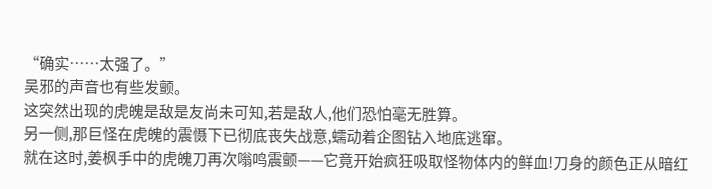“确实……太强了。”
吴邪的声音也有些发颤。
这突然出现的虎魄是敌是友尚未可知,若是敌人,他们恐怕毫无胜算。
另一侧,那巨怪在虎魄的震慑下已彻底丧失战意,蠕动着企图钻入地底逃窜。
就在这时,姜枫手中的虎魄刀再次嗡鸣震颤——它竟开始疯狂吸取怪物体内的鲜血!刀身的颜色正从暗红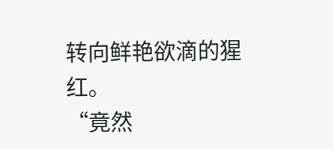转向鲜艳欲滴的猩红。
“竟然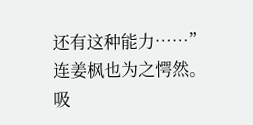还有这种能力……”
连姜枫也为之愕然。
吸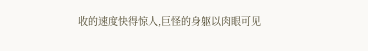收的速度快得惊人,巨怪的身躯以肉眼可见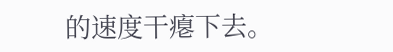的速度干瘪下去。